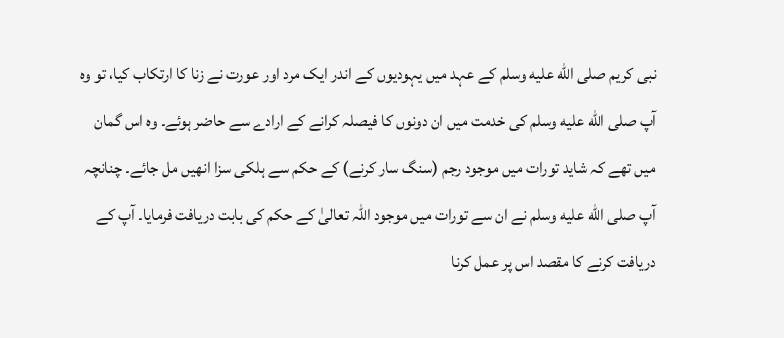نبی کریم صلى الله عليه وسلم کے عہد میں یہودیوں کے اندر ایک مرد اور عورت نے زنا کا ارتکاب کیا، تو وہ آپ صلى الله عليه وسلم کی خدمت میں ان دونوں کا فیصلہ کرانے کے ارادے سے حاضر ہوئے۔ وہ اس گمان میں تھے کہ شاید تورات میں موجود رجم (سنگ سار کرنے) کے حکم سے ہلکی سزا انھیں مل جائے۔ چنانچہ آپ صلى الله عليه وسلم نے ان سے تورات میں موجود اللہ تعالیٰ کے حکم کی بابت دریافت فرمایا۔ آپ کے دریافت کرنے کا مقصد اس پر عمل کرنا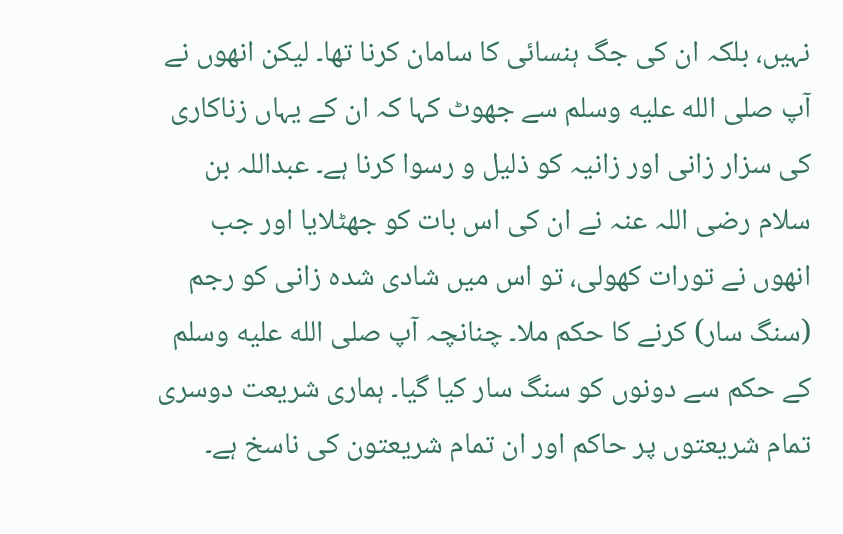نہیں، بلکہ ان کی جگ ہنسائی کا سامان کرنا تھا۔ لیکن انھوں نے آپ صلى الله عليه وسلم سے جھوٹ کہا کہ ان کے یہاں زناکاری کی سزار زانی اور زانیہ کو ذلیل و رسوا کرنا ہے۔ عبداللہ بن سلام رضی اللہ عنہ نے ان کی اس بات کو جھٹلایا اور جب انھوں نے تورات کھولی، تو اس میں شادی شدہ زانی کو رجم (سنگ سار) کرنے کا حکم ملا۔ چنانچہ آپ صلى الله عليه وسلم کے حکم سے دونوں کو سنگ سار کیا گیا۔ ہماری شریعت دوسری تمام شریعتوں پر حاکم اور ان تمام شریعتون کی ناسخ ہے۔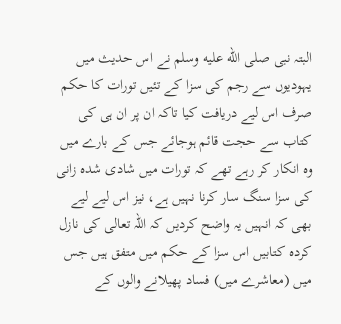البتہ نبی صلى الله عليه وسلم نے اس حدیث میں یہودیوں سے رجم کی سزا کے تئیں تورات کا حکم صرف اس لیے دریافت کیا تاکہ ان پر ان ہی کی کتاب سے حجت قائم ہوجائے جس کے بارے میں وہ انکار کر رہے تھے کہ تورات میں شادی شدہ زانی کی سزا سنگ سار کرنا نہیں ہے، نیز اس لیے لیے بھی کہ انہیں یہ واضح کردیں کہ اللہ تعالی کی نازل کردہ کتابیں اس سزا کے حکم میں متفق ہیں جس میں (معاشرے میں) فساد پھیلانے والوں کے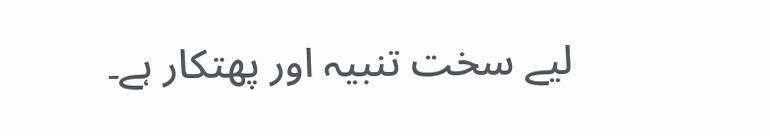لیے سخت تنبیہ اور پھتکار ہے۔